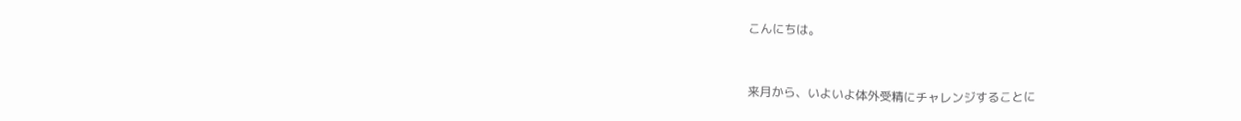こんにちは。


来月から、いよいよ体外受精にチャレンジすることに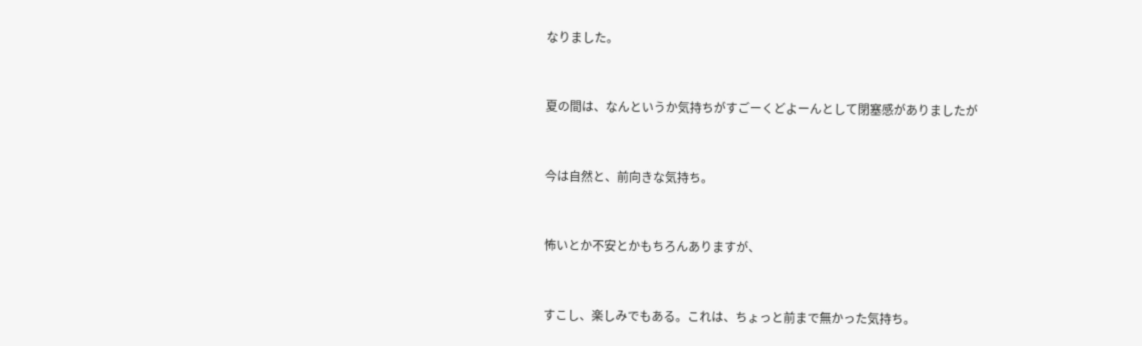なりました。


夏の間は、なんというか気持ちがすごーくどよーんとして閉塞感がありましたが


今は自然と、前向きな気持ち。


怖いとか不安とかもちろんありますが、


すこし、楽しみでもある。これは、ちょっと前まで無かった気持ち。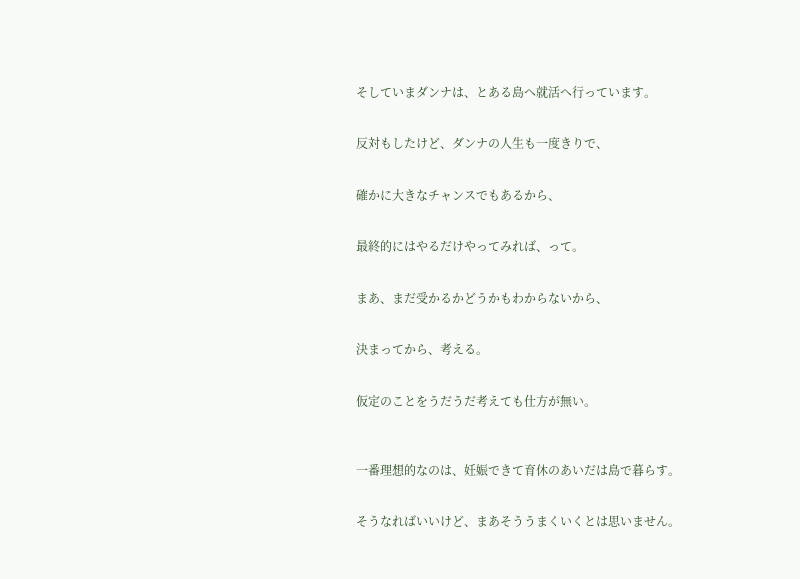そしていまダンナは、とある島へ就活へ行っています。


反対もしたけど、ダンナの人生も一度きりで、


確かに大きなチャンスでもあるから、


最終的にはやるだけやってみれば、って。


まあ、まだ受かるかどうかもわからないから、


決まってから、考える。


仮定のことをうだうだ考えても仕方が無い。



一番理想的なのは、妊娠できて育休のあいだは島で暮らす。


そうなればいいけど、まあそううまくいくとは思いません。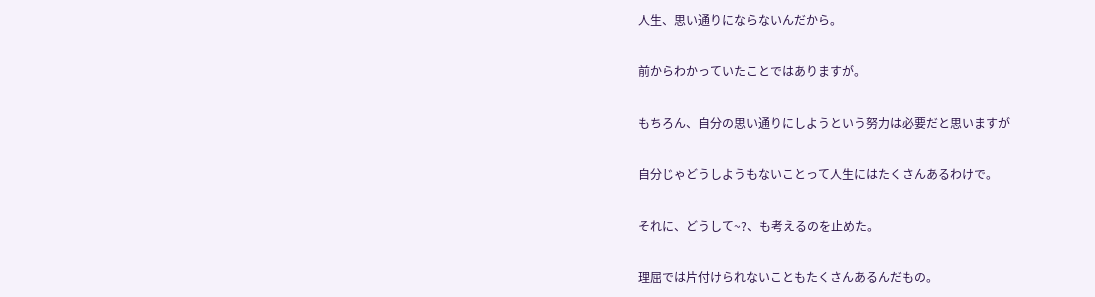人生、思い通りにならないんだから。


前からわかっていたことではありますが。


もちろん、自分の思い通りにしようという努力は必要だと思いますが


自分じゃどうしようもないことって人生にはたくさんあるわけで。


それに、どうして~?、も考えるのを止めた。


理屈では片付けられないこともたくさんあるんだもの。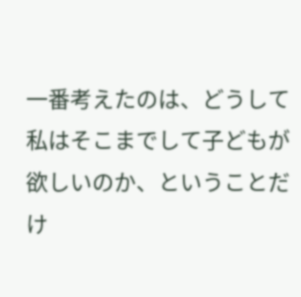一番考えたのは、どうして私はそこまでして子どもが欲しいのか、ということだけ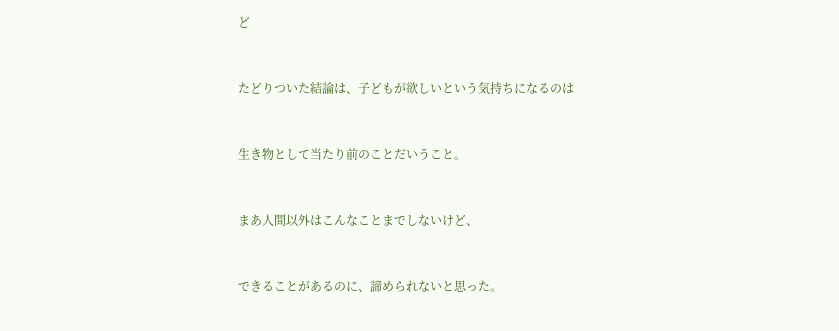ど


たどりついた結論は、子どもが欲しいという気持ちになるのは


生き物として当たり前のことだいうこと。


まあ人間以外はこんなことまでしないけど、


できることがあるのに、諦められないと思った。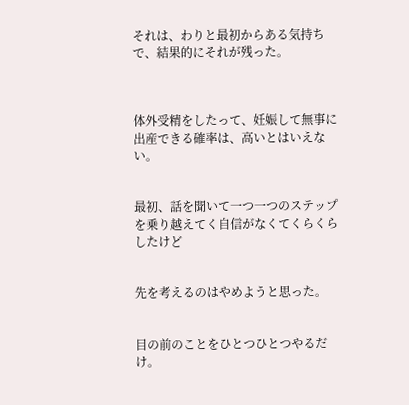それは、わりと最初からある気持ちで、結果的にそれが残った。



体外受精をしたって、妊娠して無事に出産できる確率は、高いとはいえない。


最初、話を聞いて一つ一つのステップを乗り越えてく自信がなくてくらくらしたけど


先を考えるのはやめようと思った。


目の前のことをひとつひとつやるだけ。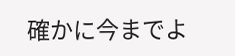確かに今までよ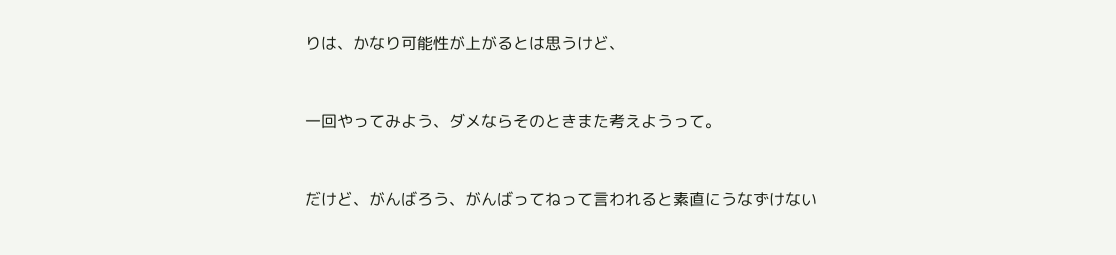りは、かなり可能性が上がるとは思うけど、


一回やってみよう、ダメならそのときまた考えようって。


だけど、がんばろう、がんばってねって言われると素直にうなずけない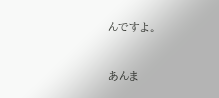んですよ。


あんま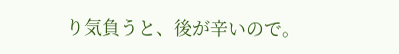り気負うと、後が辛いので。